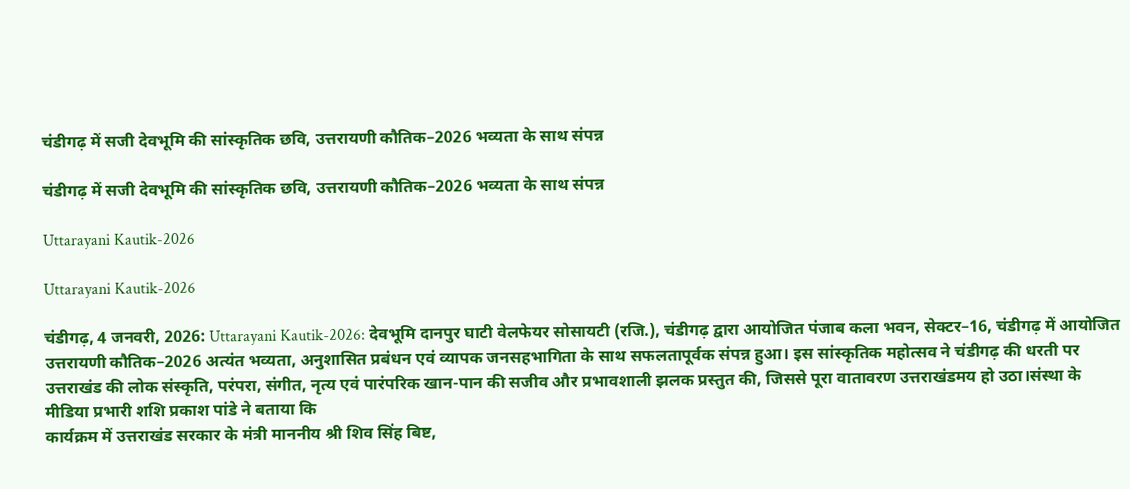चंडीगढ़ में सजी देवभूमि की सांस्कृतिक छवि, उत्तरायणी कौतिक–2026 भव्यता के साथ संपन्न

चंडीगढ़ में सजी देवभूमि की सांस्कृतिक छवि, उत्तरायणी कौतिक–2026 भव्यता के साथ संपन्न

Uttarayani Kautik-2026

Uttarayani Kautik-2026

चंडीगढ़, 4 जनवरी, 2026: Uttarayani Kautik-2026: देवभूमि दानपुर घाटी वेलफेयर सोसायटी (रजि.), चंडीगढ़ द्वारा आयोजित पंजाब कला भवन, सेक्टर–16, चंडीगढ़ में आयोजित उत्तरायणी कौतिक–2026 अत्यंत भव्यता, अनुशासित प्रबंधन एवं व्यापक जनसहभागिता के साथ सफलतापूर्वक संपन्न हुआ। इस सांस्कृतिक महोत्सव ने चंडीगढ़ की धरती पर उत्तराखंड की लोक संस्कृति, परंपरा, संगीत, नृत्य एवं पारंपरिक खान-पान की सजीव और प्रभावशाली झलक प्रस्तुत की, जिससे पूरा वातावरण उत्तराखंडमय हो उठा।संस्था के मीडिया प्रभारी शशि प्रकाश पांडे ने बताया कि
कार्यक्रम में उत्तराखंड सरकार के मंत्री माननीय श्री शिव सिंह बिष्ट,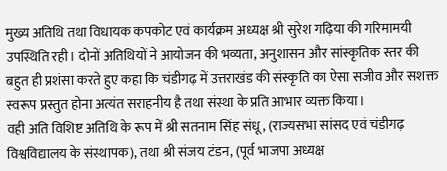मुख्य अतिथि तथा विधायक कपकोट एवं कार्यक्रम अध्यक्ष श्री सुरेश गढ़िया की गरिमामयी उपस्थिति रही। दोनों अतिथियों ने आयोजन की भव्यता, अनुशासन और सांस्कृतिक स्तर की बहुत ही प्रशंसा करते हुए कहा कि चंडीगढ़ में उत्तराखंड की संस्कृति का ऐसा सजीव और सशक्त स्वरूप प्रस्तुत होना अत्यंत सराहनीय है तथा संस्था के प्रति आभार व्यक्त किया।
वही अति विशिष्ट अतिथि के रूप में श्री सतनाम सिंह संधू, (राज्यसभा सांसद एवं चंडीगढ़ विश्वविद्यालय के संस्थापक), तथा श्री संजय टंडन, (पूर्व भाजपा अध्यक्ष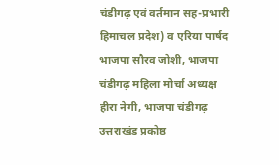चंडीगढ़ एवं वर्तमान सह-प्रभारी हिमाचल प्रदेश) व एरिया पार्षद भाजपा सौरव जोशी, भाजपा चंडीगढ़ महिला मोर्चा अध्यक्ष हीरा नेगी, भाजपा चंडीगढ़ उत्तराखंड प्रकोष्ठ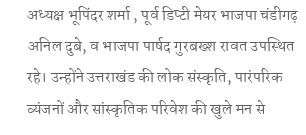अध्यक्ष भूपिंदर शर्मा , पूर्व डिप्टी मेयर भाजपा चंडीगढ़ अनिल दुबे, व भाजपा पार्षद गुरबख्श रावत उपस्थित रहे। उन्होंने उत्तराखंड की लोक संस्कृति, पारंपरिक व्यंजनों और सांस्कृतिक परिवेश की खुले मन से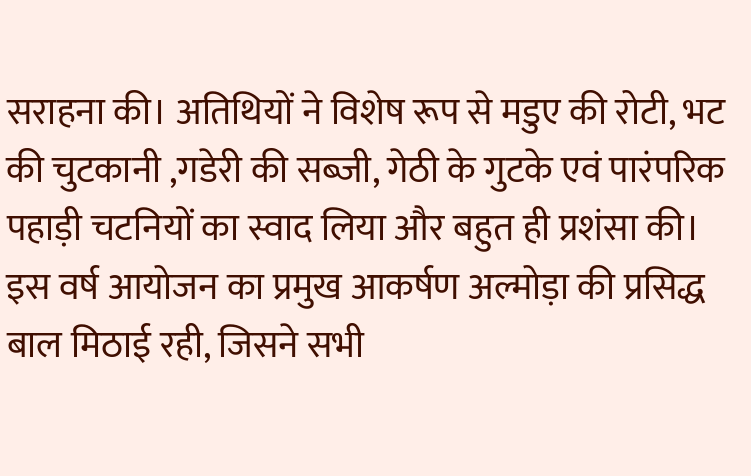सराहना की। अतिथियों ने विशेष रूप से मडुए की रोटी, भट की चुटकानी ,गडेरी की सब्जी, गेठी के गुटके एवं पारंपरिक पहाड़ी चटनियों का स्वाद लिया और बहुत ही प्रशंसा की। इस वर्ष आयोजन का प्रमुख आकर्षण अल्मोड़ा की प्रसिद्ध बाल मिठाई रही, जिसने सभी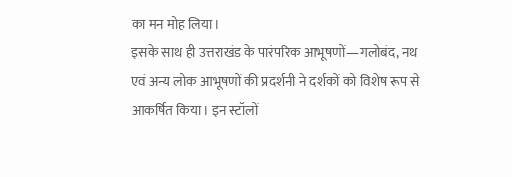का मन मोह लिया।
इसके साथ ही उत्तराखंड के पारंपरिक आभूषणों—गलोबंद, नथ एवं अन्य लोक आभूषणों की प्रदर्शनी ने दर्शकों को विशेष रूप से आकर्षित किया। इन स्टॉलों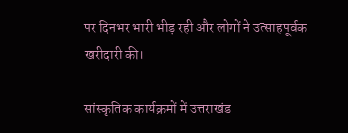पर दिनभर भारी भीड़ रही और लोगों ने उत्साहपूर्वक खरीदारी की।

सांस्कृतिक कार्यक्रमों में उत्तराखंड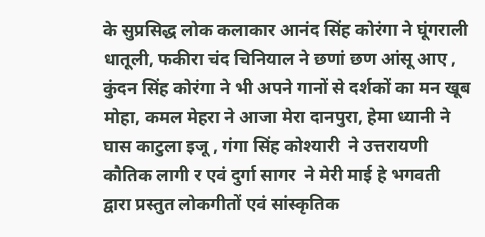के सुप्रसिद्ध लोक कलाकार आनंद सिंह कोरंगा ने घूंगराली धातूली, फकीरा चंद चिनियाल ने छणां छण आंसू आए , कुंदन सिंह कोरंगा ने भी अपने गानों से दर्शकों का मन खूब मोहा, कमल मेहरा ने आजा मेरा दानपुरा, हेमा ध्यानी ने घास काटुला इजू , गंगा सिंह कोश्यारी  ने उत्तरायणी कौतिक लागी र एवं दुर्गा सागर  ने मेरी माई हे भगवती द्वारा प्रस्तुत लोकगीतों एवं सांस्कृतिक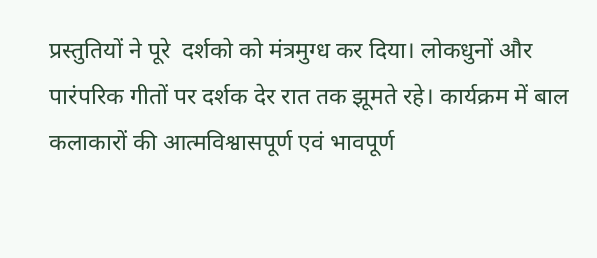प्रस्तुतियों ने पूरे  दर्शको को मंत्रमुग्ध कर दिया। लोकधुनों और पारंपरिक गीतों पर दर्शक देर रात तक झूमते रहे। कार्यक्रम में बाल कलाकारों की आत्मविश्वासपूर्ण एवं भावपूर्ण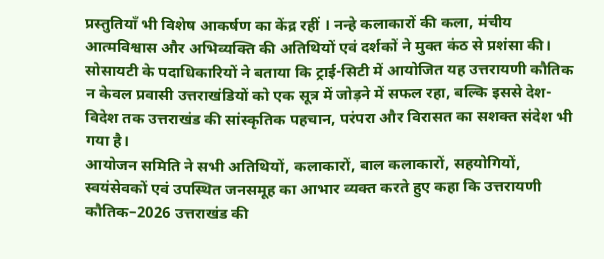प्रस्तुतियाँ भी विशेष आकर्षण का केंद्र रहीं । नन्हे कलाकारों की कला, मंचीय आत्मविश्वास और अभिव्यक्ति की अतिथियों एवं दर्शकों ने मुक्त कंठ से प्रशंसा की।
सोसायटी के पदाधिकारियों ने बताया कि ट्राई-सिटी में आयोजित यह उत्तरायणी कौतिक न केवल प्रवासी उत्तराखंडियों को एक सूत्र में जोड़ने में सफल रहा, बल्कि इससे देश-विदेश तक उत्तराखंड की सांस्कृतिक पहचान, परंपरा और विरासत का सशक्त संदेश भी गया है।
आयोजन समिति ने सभी अतिथियों, कलाकारों, बाल कलाकारों, सहयोगियों, स्वयंसेवकों एवं उपस्थित जनसमूह का आभार व्यक्त करते हुए कहा कि उत्तरायणी कौतिक–2026 उत्तराखंड की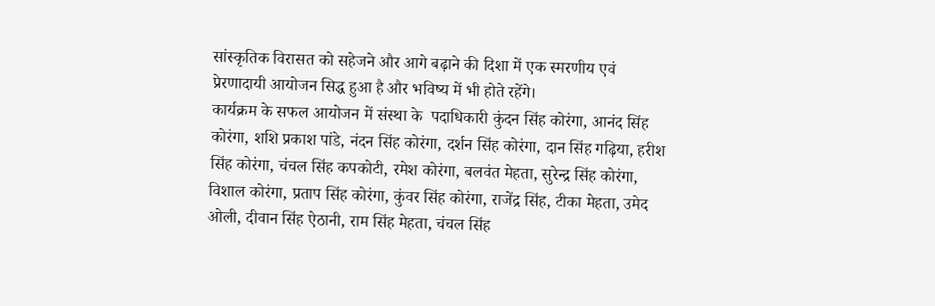सांस्कृतिक विरासत को सहेजने और आगे बढ़ाने की दिशा में एक स्मरणीय एवं प्रेरणादायी आयोजन सिद्ध हुआ है और भविष्य में भी होते रहेंगे।
कार्यक्रम के सफल आयोजन में संस्था के  पदाधिकारी कुंदन सिंह कोरंगा, आनंद सिंह कोरंगा, शशि प्रकाश पांडे, नंदन सिंह कोरंगा, दर्शन सिंह कोरंगा, दान सिंह गढ़िया, हरीश सिंह कोरंगा, चंचल सिंह कपकोटी, रमेश कोरंगा, बलवंत मेहता, सुरेन्द्र सिंह कोरंगा, विशाल कोरंगा, प्रताप सिंह कोरंगा, कुंवर सिंह कोरंगा, राजेंद्र सिंह, टीका मेहता, उमेद ओली, दीवान सिंह ऐठानी, राम सिंह मेहता, चंचल सिंह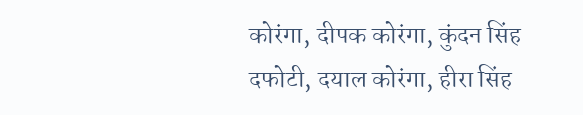कोरंगा, दीपक कोरंगा, कुंदन सिंह दफोटी, दयाल कोरंगा, हीरा सिंह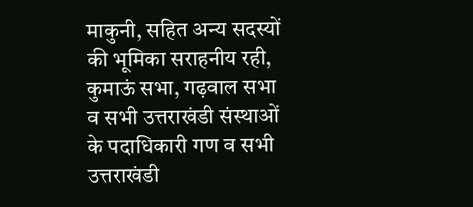माकुनी, सहित अन्य सदस्यों की भूमिका सराहनीय रही, कुमाऊं सभा, गढ़वाल सभा व सभी उत्तराखंडी संस्थाओं के पदाधिकारी गण व सभी उत्तराखंडी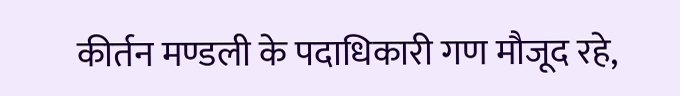कीर्तन मण्डली के पदाधिकारी गण मौजूद रहे,